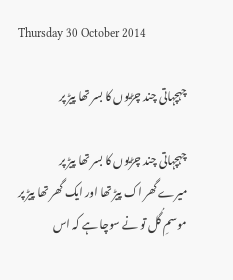Thursday 30 October 2014

چہچہاتی چند چڑیوں کا بسر تھا پیڑ پر

چہچہاتی چند چڑیوں کا بسر تھا پیڑ پر
میرے گھر اک پیڑ تھا اور ایک گھر تھا پیڑ پر
موسمِ گُل تو نے سوچا ہے کہ اس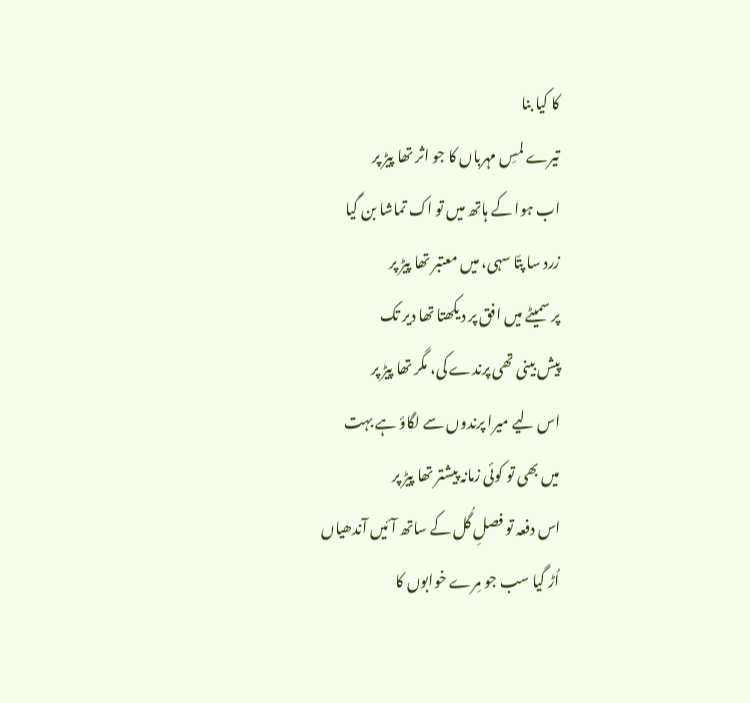کا کیا بنا
تیرے لمسِ مہرباں کا جو اثر تھا پیڑ پر
اب ہوا کے ہاتھ میں تو اک تماشا بن گیا
زرد سا پتّا سہی، میں معتبر تھا پیڑ پر
پر سمیٹے میں افق پر دیکھتا تھا دیر تک
پیش بینی تھی پرندے کی، مگر تھا پیڑ پر
اس لیے میرا پرندوں سے لگاؤ ہے بہت
میں بھی تو کوئی زمانہ پیشتر تھا پیڑ پر
اس دفعہ تو فصلِ گُل کے ساتھ آئیں آندھیاں
اُڑ گیا سب جو مِرے خوابوں کا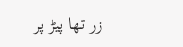زر تھا پیڑ پر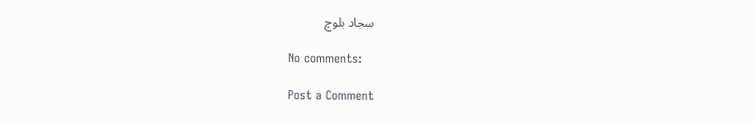سجاد بلوچ

No comments:

Post a Comment